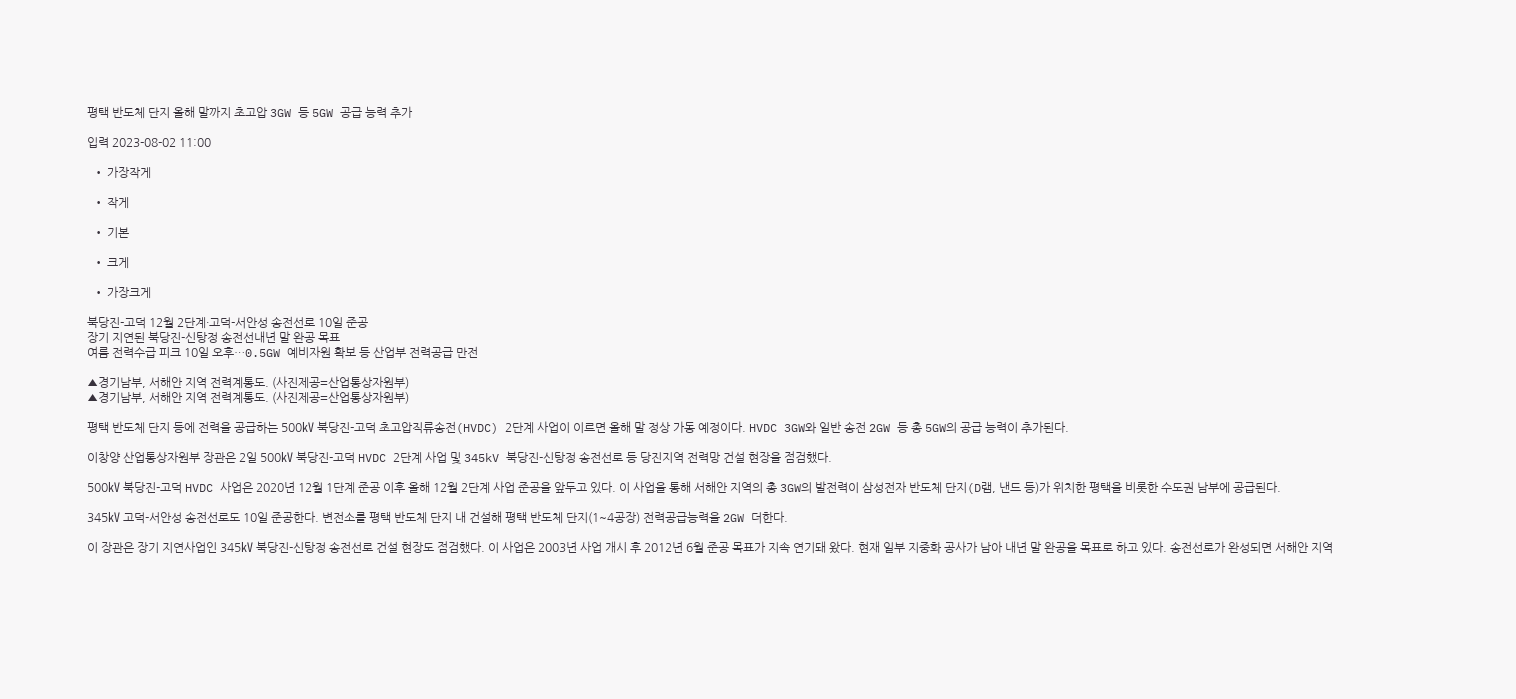평택 반도체 단지 올해 말까지 초고압 3GW 등 5GW 공급 능력 추가

입력 2023-08-02 11:00

  • 가장작게

  • 작게

  • 기본

  • 크게

  • 가장크게

북당진-고덕 12월 2단계·고덕-서안성 송전선로 10일 준공
장기 지연된 북당진-신탕정 송전선내년 말 완공 목표
여름 전력수급 피크 10일 오후…0.5GW 예비자원 확보 등 산업부 전력공급 만전

▲경기남부, 서해안 지역 전력계통도. (사진제공=산업통상자원부)
▲경기남부, 서해안 지역 전력계통도. (사진제공=산업통상자원부)

평택 반도체 단지 등에 전력을 공급하는 500㎸ 북당진-고덕 초고압직류송전(HVDC) 2단계 사업이 이르면 올해 말 정상 가동 예정이다. HVDC 3GW와 일반 송전 2GW 등 총 5GW의 공급 능력이 추가된다.

이창양 산업통상자원부 장관은 2일 500㎸ 북당진-고덕 HVDC 2단계 사업 및 345kV 북당진-신탕정 송전선로 등 당진지역 전력망 건설 현장을 점검했다.

500㎸ 북당진-고덕 HVDC 사업은 2020년 12월 1단계 준공 이후 올해 12월 2단계 사업 준공을 앞두고 있다. 이 사업을 통해 서해안 지역의 총 3GW의 발전력이 삼성전자 반도체 단지(D램, 낸드 등)가 위치한 평택을 비롯한 수도권 남부에 공급된다.

345㎸ 고덕-서안성 송전선로도 10일 준공한다. 변전소를 평택 반도체 단지 내 건설해 평택 반도체 단지(1~4공장) 전력공급능력을 2GW 더한다.

이 장관은 장기 지연사업인 345㎸ 북당진-신탕정 송전선로 건설 현장도 점검했다. 이 사업은 2003년 사업 개시 후 2012년 6월 준공 목표가 지속 연기돼 왔다. 현재 일부 지중화 공사가 남아 내년 말 완공을 목표로 하고 있다. 송전선로가 완성되면 서해안 지역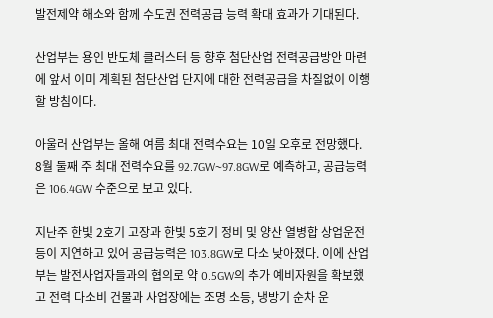발전제약 해소와 함께 수도권 전력공급 능력 확대 효과가 기대된다.

산업부는 용인 반도체 클러스터 등 향후 첨단산업 전력공급방안 마련에 앞서 이미 계획된 첨단산업 단지에 대한 전력공급을 차질없이 이행할 방침이다.

아울러 산업부는 올해 여름 최대 전력수요는 10일 오후로 전망했다. 8월 둘째 주 최대 전력수요를 92.7GW~97.8GW로 예측하고, 공급능력은 106.4GW 수준으로 보고 있다.

지난주 한빛 2호기 고장과 한빛 5호기 정비 및 양산 열병합 상업운전 등이 지연하고 있어 공급능력은 103.8GW로 다소 낮아졌다. 이에 산업부는 발전사업자들과의 협의로 약 0.5GW의 추가 예비자원을 확보했고 전력 다소비 건물과 사업장에는 조명 소등, 냉방기 순차 운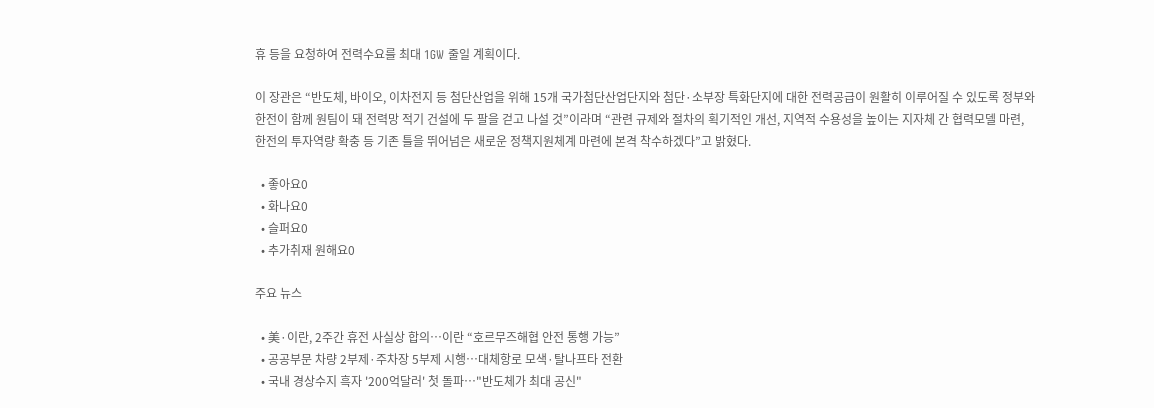휴 등을 요청하여 전력수요를 최대 1GW 줄일 계획이다.

이 장관은 “반도체, 바이오, 이차전지 등 첨단산업을 위해 15개 국가첨단산업단지와 첨단·소부장 특화단지에 대한 전력공급이 원활히 이루어질 수 있도록 정부와 한전이 함께 원팀이 돼 전력망 적기 건설에 두 팔을 걷고 나설 것”이라며 “관련 규제와 절차의 획기적인 개선, 지역적 수용성을 높이는 지자체 간 협력모델 마련, 한전의 투자역량 확충 등 기존 틀을 뛰어넘은 새로운 정책지원체계 마련에 본격 착수하겠다”고 밝혔다.

  • 좋아요0
  • 화나요0
  • 슬퍼요0
  • 추가취재 원해요0

주요 뉴스

  • 美·이란, 2주간 휴전 사실상 합의…이란 “호르무즈해협 안전 통행 가능”
  • 공공부문 차량 2부제·주차장 5부제 시행⋯대체항로 모색·탈나프타 전환
  • 국내 경상수지 흑자 '200억달러' 첫 돌파⋯"반도체가 최대 공신"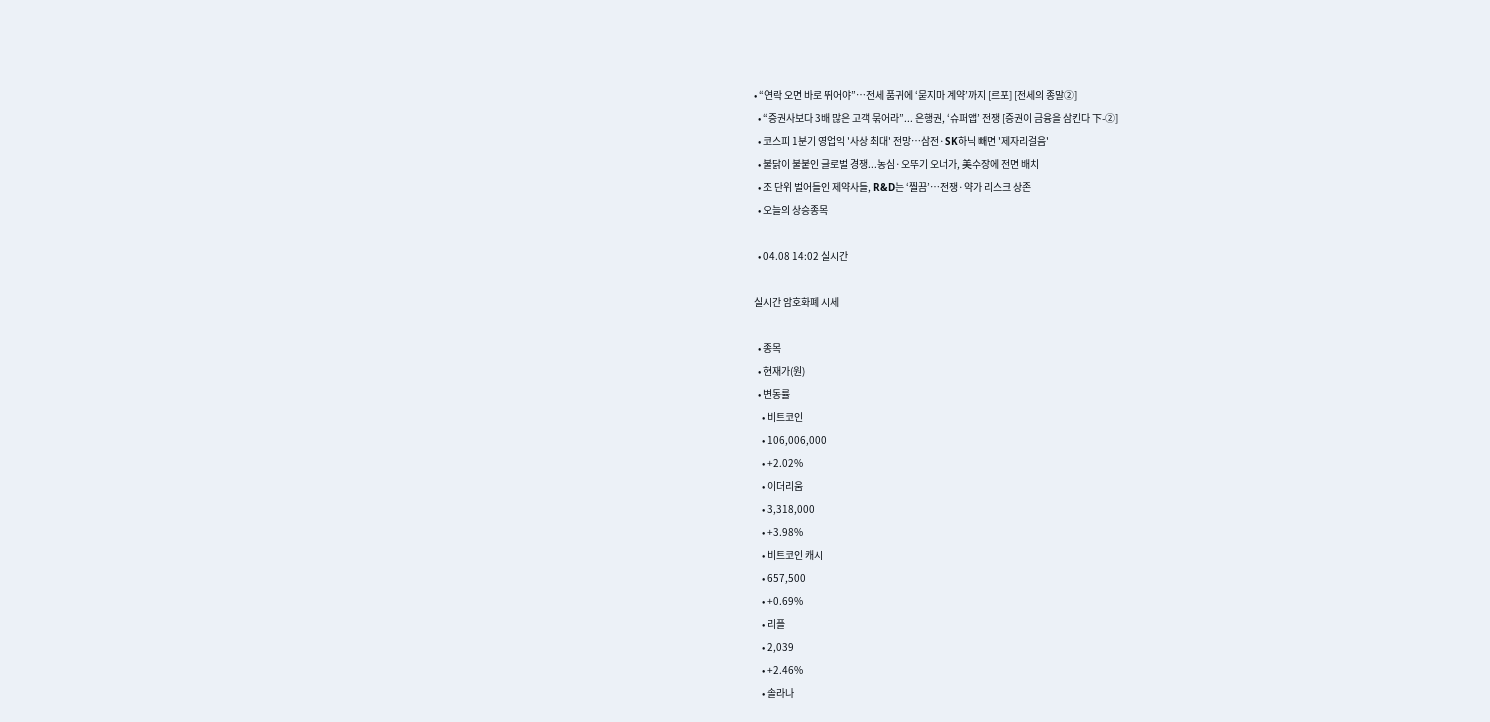• “연락 오면 바로 뛰어야”⋯전세 품귀에 ‘묻지마 계약’까지 [르포] [전세의 종말②]
  • “증권사보다 3배 많은 고객 묶어라”... 은행권, ‘슈퍼앱’ 전쟁 [증권이 금융을 삼킨다 下-②]
  • 코스피 1분기 영업익 '사상 최대' 전망…삼전·SK하닉 빼면 '제자리걸음'
  • 불닭이 불붙인 글로벌 경쟁...농심·오뚜기 오너가, 美수장에 전면 배치
  • 조 단위 벌어들인 제약사들, R&D는 ‘찔끔’…전쟁·약가 리스크 상존
  • 오늘의 상승종목

  • 04.08 14:02 실시간

실시간 암호화폐 시세

  • 종목
  • 현재가(원)
  • 변동률
    • 비트코인
    • 106,006,000
    • +2.02%
    • 이더리움
    • 3,318,000
    • +3.98%
    • 비트코인 캐시
    • 657,500
    • +0.69%
    • 리플
    • 2,039
    • +2.46%
    • 솔라나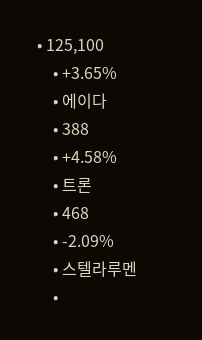• 125,100
    • +3.65%
    • 에이다
    • 388
    • +4.58%
    • 트론
    • 468
    • -2.09%
    • 스텔라루멘
    •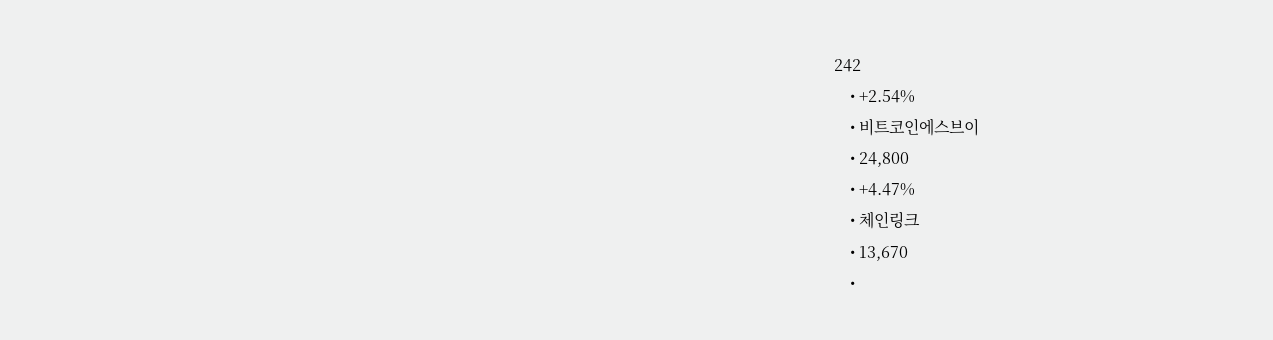242
    • +2.54%
    • 비트코인에스브이
    • 24,800
    • +4.47%
    • 체인링크
    • 13,670
    •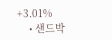+3.01%
    • 샌드박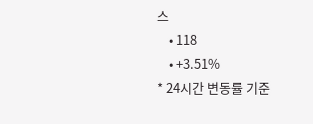스
    • 118
    • +3.51%
* 24시간 변동률 기준